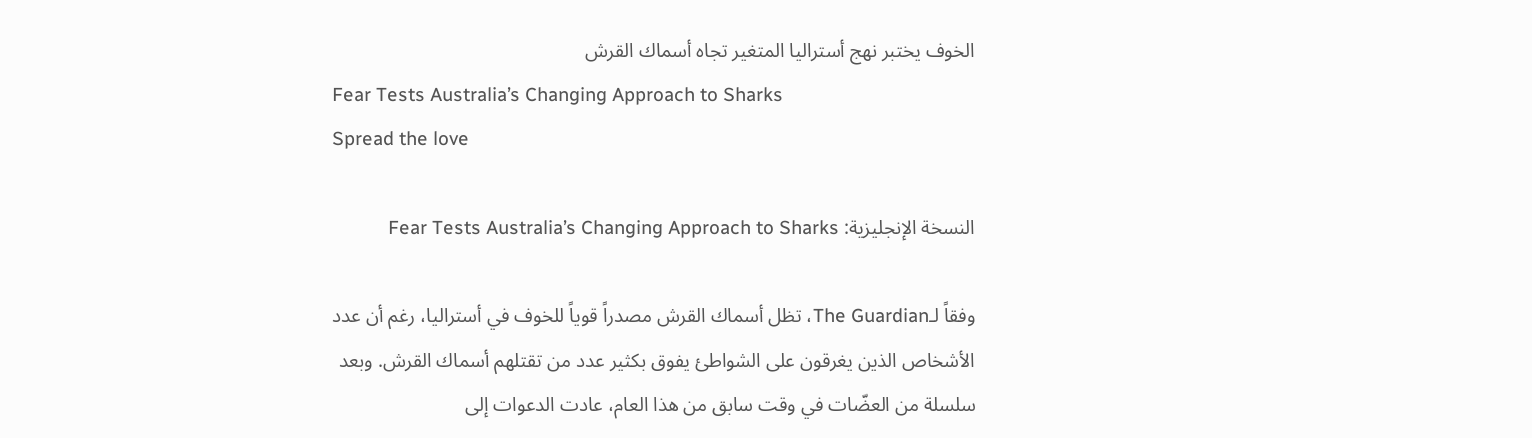الخوف يختبر نهج أستراليا المتغير تجاه أسماك القرش
Fear Tests Australia’s Changing Approach to Sharks
Spread the love

النسخة الإنجليزية: Fear Tests Australia’s Changing Approach to Sharks

وفقاً لـThe Guardian، تظل أسماك القرش مصدراً قوياً للخوف في أستراليا، رغم أن عدد الأشخاص الذين يغرقون على الشواطئ يفوق بكثير عدد من تقتلهم أسماك القرش. وبعد سلسلة من العضّات في وقت سابق من هذا العام، عادت الدعوات إلى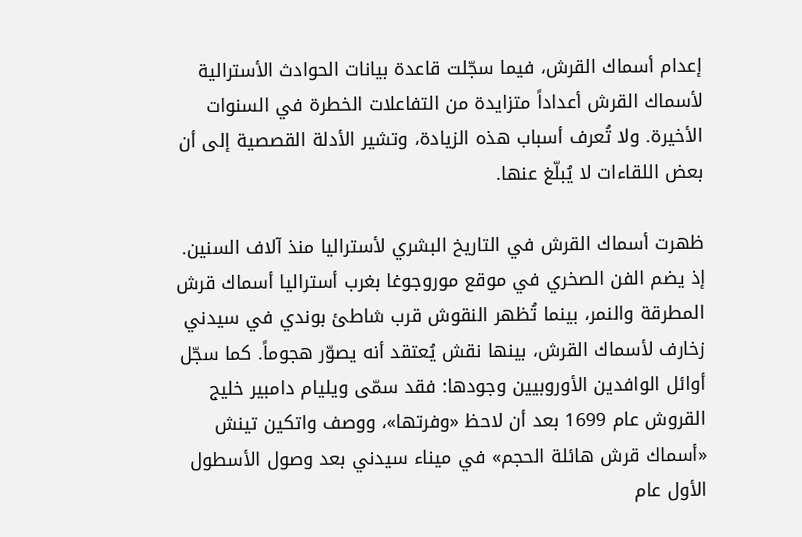إعدام أسماك القرش، فيما سجّلت قاعدة بيانات الحوادث الأسترالية لأسماك القرش أعداداً متزايدة من التفاعلات الخطرة في السنوات الأخيرة. ولا تُعرف أسباب هذه الزيادة، وتشير الأدلة القصصية إلى أن بعض اللقاءات لا يُبلّغ عنها.

ظهرت أسماك القرش في التاريخ البشري لأستراليا منذ آلاف السنين. إذ يضم الفن الصخري في موقع موروجوغا بغرب أستراليا أسماك قرش المطرقة والنمر، بينما تُظهر النقوش قرب شاطئ بوندي في سيدني زخارف لأسماك القرش، بينها نقش يُعتقد أنه يصوّر هجوماً. كما سجّل أوائل الوافدين الأوروبيين وجودها: فقد سمّى ويليام دامبير خليج القروش عام 1699 بعد أن لاحظ «وفرتها»، ووصف واتكين تينش «أسماك قرش هائلة الحجم» في ميناء سيدني بعد وصول الأسطول الأول عام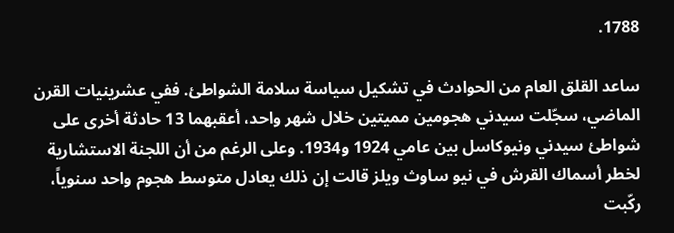1788.

ساعد القلق العام من الحوادث في تشكيل سياسة سلامة الشواطئ. ففي عشرينيات القرن الماضي، سجّلت سيدني هجومين مميتين خلال شهر واحد، أعقبهما 13 حادثة أخرى على شواطئ سيدني ونيوكاسل بين عامي 1924 و1934. وعلى الرغم من أن اللجنة الاستشارية لخطر أسماك القرش في نيو ساوث ويلز قالت إن ذلك يعادل متوسط هجوم واحد سنوياً، ركّبت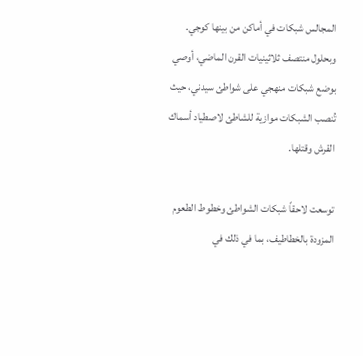المجالس شبكات في أماكن من بينها كوجي. وبحلول منتصف ثلاثينيات القرن الماضي، أوصي بوضع شبكات منهجي على شواطئ سيدني، حيث تُنصب الشبكات موازية للشاطئ لاصطياد أسماك القرش وقتلها.

توسعت لاحقاً شبكات الشواطئ وخطوط الطعوم المزودة بالخطاطيف، بما في ذلك في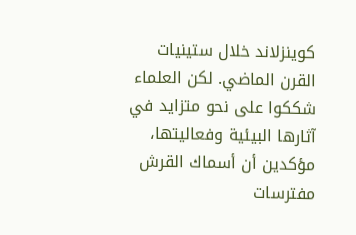كوينزلاند خلال ستينيات القرن الماضي. لكن العلماء شككوا على نحو متزايد في آثارها البيئية وفعاليتها، مؤكدين أن أسماك القرش مفترسات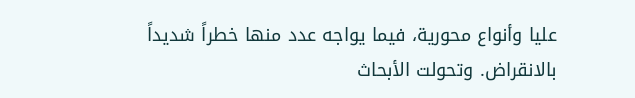عليا وأنواع محورية، فيما يواجه عدد منها خطراً شديداً بالانقراض. وتحولت الأبحاث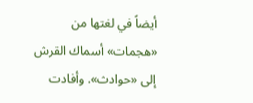أيضاً في لغتها من «هجمات» أسماك القرش إلى «حوادث». وأفادت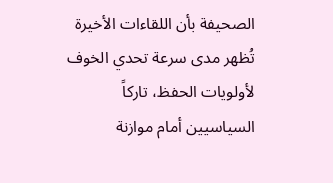الصحيفة بأن اللقاءات الأخيرة تُظهر مدى سرعة تحدي الخوف لأولويات الحفظ، تاركاً السياسيين أمام موازنة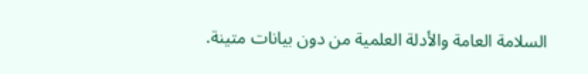السلامة العامة والأدلة العلمية من دون بيانات متينة.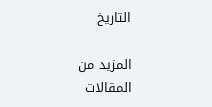التاريخ

المزيد من
المقالات